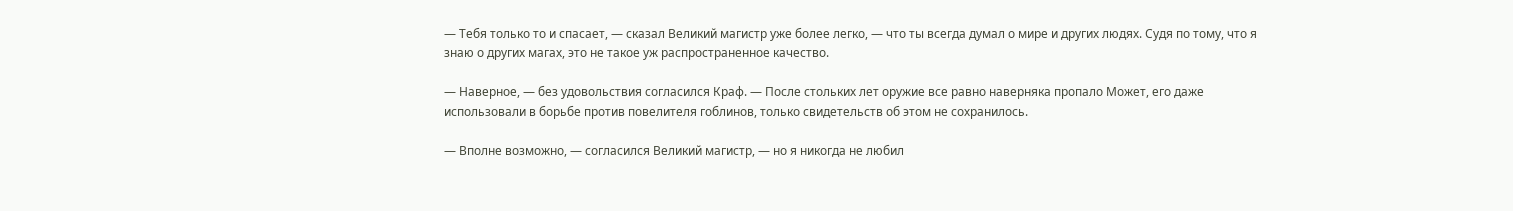— Тебя только то и спасает, — сказал Великий магистр уже более легко, — что ты всегда думал о мире и других людях. Судя по тому, что я знаю о других магах, это не такое уж распространенное качество.

— Наверное, — без удовольствия согласился Краф. — После стольких лет оружие все равно наверняка пропало Может, его даже использовали в борьбе против повелителя гоблинов, только свидетельств об этом не сохранилось.

— Вполне возможно, — согласился Великий магистр, — но я никогда не любил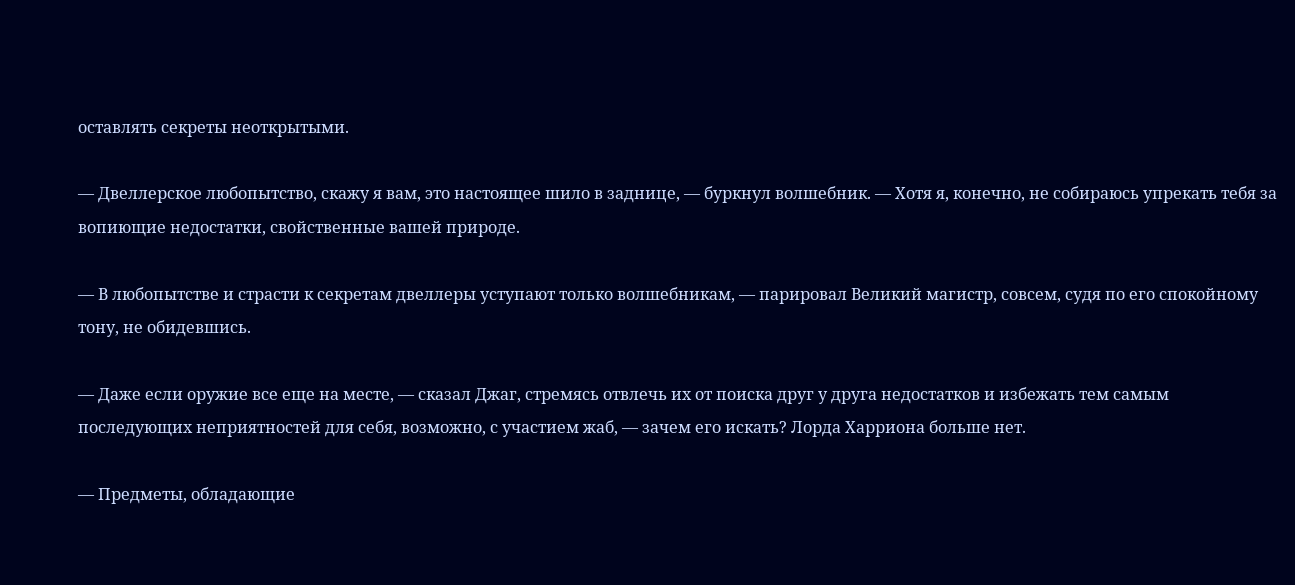оставлять секреты неоткрытыми.

— Двеллерское любопытство, скажу я вам, это настоящее шило в заднице, — буркнул волшебник. — Хотя я, конечно, не собираюсь упрекать тебя за вопиющие недостатки, свойственные вашей природе.

— В любопытстве и страсти к секретам двеллеры уступают только волшебникам, — парировал Великий магистр, совсем, судя по его спокойному тону, не обидевшись.

— Даже если оружие все еще на месте, — сказал Джаг, стремясь отвлечь их от поиска друг у друга недостатков и избежать тем самым последующих неприятностей для себя, возможно, с участием жаб, — зачем его искать? Лорда Харриона больше нет.

— Предметы, обладающие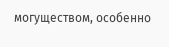могуществом, особенно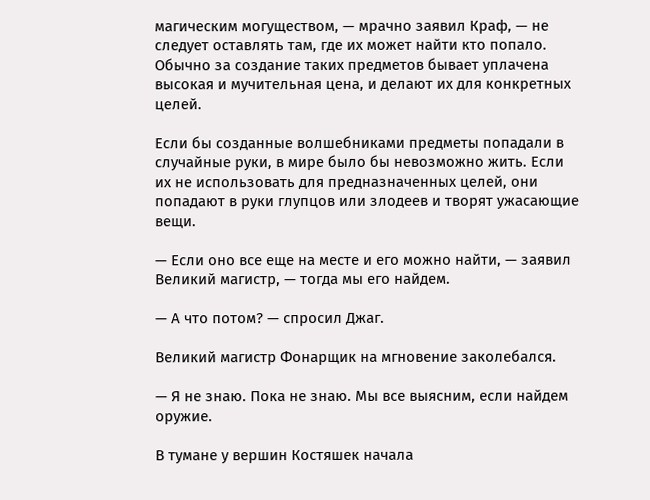магическим могуществом, — мрачно заявил Краф, — не следует оставлять там, где их может найти кто попало. Обычно за создание таких предметов бывает уплачена высокая и мучительная цена, и делают их для конкретных целей.

Если бы созданные волшебниками предметы попадали в случайные руки, в мире было бы невозможно жить. Если их не использовать для предназначенных целей, они попадают в руки глупцов или злодеев и творят ужасающие вещи.

— Если оно все еще на месте и его можно найти, — заявил Великий магистр, — тогда мы его найдем.

— А что потом? — спросил Джаг.

Великий магистр Фонарщик на мгновение заколебался.

— Я не знаю. Пока не знаю. Мы все выясним, если найдем оружие.

В тумане у вершин Костяшек начала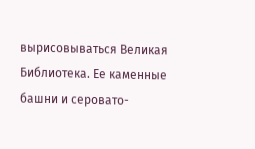вырисовываться Великая Библиотека. Ее каменные башни и серовато-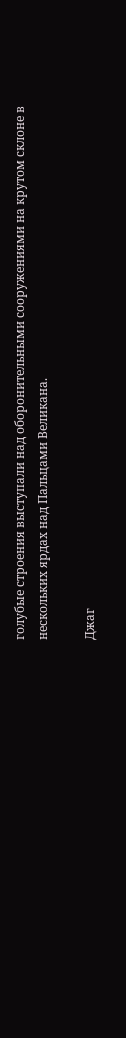голубые строения выступали над оборонительными сооружениями на крутом склоне в нескольких ярдах над Пальцами Великана.

Джаг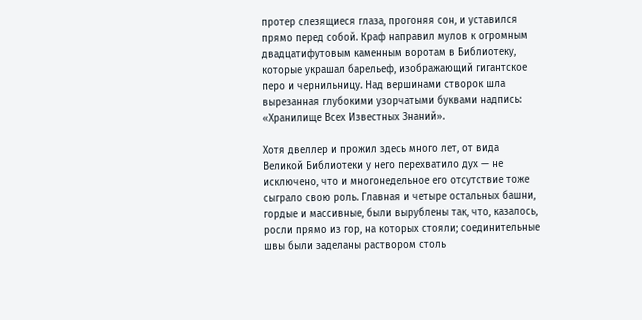протер слезящиеся глаза, прогоняя сон, и уставился прямо перед собой. Краф направил мулов к огромным двадцатифутовым каменным воротам в Библиотеку, которые украшал барельеф, изображающий гигантское перо и чернильницу. Над вершинами створок шла вырезанная глубокими узорчатыми буквами надпись: «Хранилище Всех Известных Знаний».

Хотя двеллер и прожил здесь много лет, от вида Великой Библиотеки у него перехватило дух — не исключено, что и многонедельное его отсутствие тоже сыграло свою роль. Главная и четыре остальных башни, гордые и массивные, были вырублены так, что, казалось, росли прямо из гор, на которых стояли; соединительные швы были заделаны раствором столь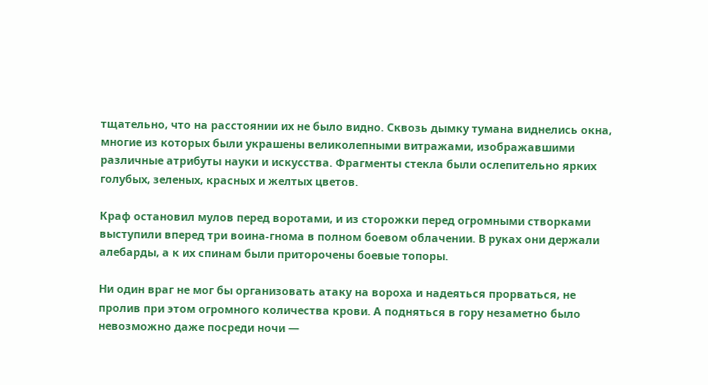тщательно, что на расстоянии их не было видно. Сквозь дымку тумана виднелись окна, многие из которых были украшены великолепными витражами, изображавшими различные атрибуты науки и искусства. Фрагменты стекла были ослепительно ярких голубых, зеленых, красных и желтых цветов.

Краф остановил мулов перед воротами, и из сторожки перед огромными створками выступили вперед три воина-гнома в полном боевом облачении. В руках они держали алебарды, а к их спинам были приторочены боевые топоры.

Ни один враг не мог бы организовать атаку на вороха и надеяться прорваться, не пролив при этом огромного количества крови. А подняться в гору незаметно было невозможно даже посреди ночи —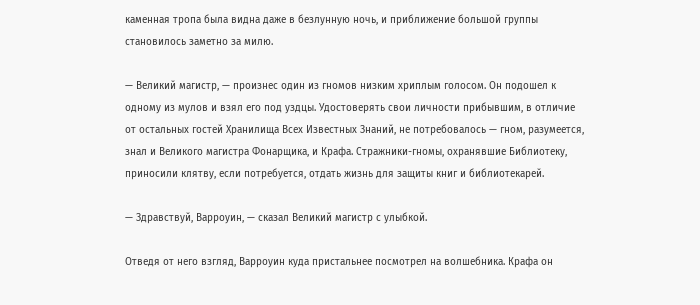каменная тропа была видна даже в безлунную ночь, и приближение большой группы становилось заметно за милю.

— Великий магистр, — произнес один из гномов низким хриплым голосом. Он подошел к одному из мулов и взял его под уздцы. Удостоверять свои личности прибывшим, в отличие от остальных гостей Хранилища Всех Известных Знаний, не потребовалось — гном, разумеется, знал и Великого магистра Фонарщика, и Крафа. Стражники-гномы, охранявшие Библиотеку, приносили клятву, если потребуется, отдать жизнь для защиты книг и библиотекарей.

— Здравствуй, Варроуин, — сказал Великий магистр с улыбкой.

Отведя от него взгляд, Варроуин куда пристальнее посмотрел на волшебника. Крафа он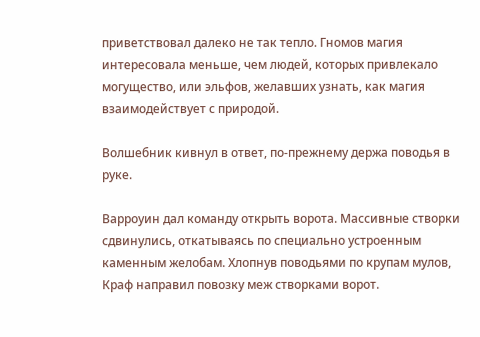приветствовал далеко не так тепло. Гномов магия интересовала меньше, чем людей, которых привлекало могущество, или эльфов, желавших узнать, как магия взаимодействует с природой.

Волшебник кивнул в ответ, по-прежнему держа поводья в руке.

Варроуин дал команду открыть ворота. Массивные створки сдвинулись, откатываясь по специально устроенным каменным желобам. Хлопнув поводьями по крупам мулов, Краф направил повозку меж створками ворот.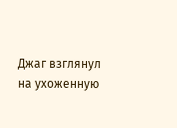Джаг взглянул на ухоженную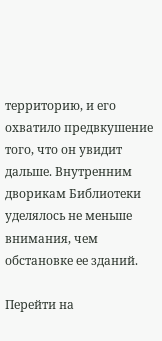территорию, и его охватило предвкушение того, что он увидит дальше. Внутренним дворикам Библиотеки уделялось не меньше внимания, чем обстановке ее зданий.

Перейти на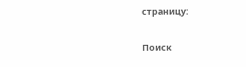страницу:

Поиск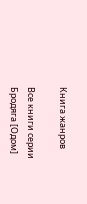Книга жанров

Все книги серии Бродяга [Одом]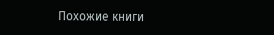Похожие книги